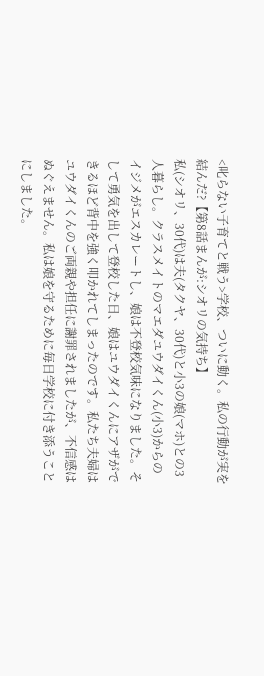<叱らない子育てと戦う>学校、ついに動く。私の行動が実を結んだ?【第8話まんが:シオリの気持ち】
私(シオリ、30代)は夫(タクヤ、30代)と小3の娘(マホ)との3人暮らし。クラスメイトのマエダユウダイくん(小3)からのイジメがエスカレートし、娘は不登校気味になりました。そして勇気を出して登校した日、娘はユウダイくんにアザができるほど背中を強く叩かれてしまったのです。私たち夫婦はユウダイくんのご両親や担任に謝罪されましたが、不信感はぬぐえません。私は娘を守るために毎日学校に付き添うことにしました。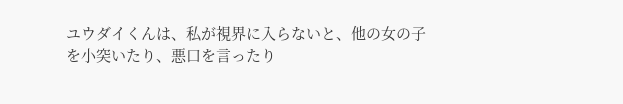ユウダイくんは、私が視界に入らないと、他の女の子を小突いたり、悪口を言ったり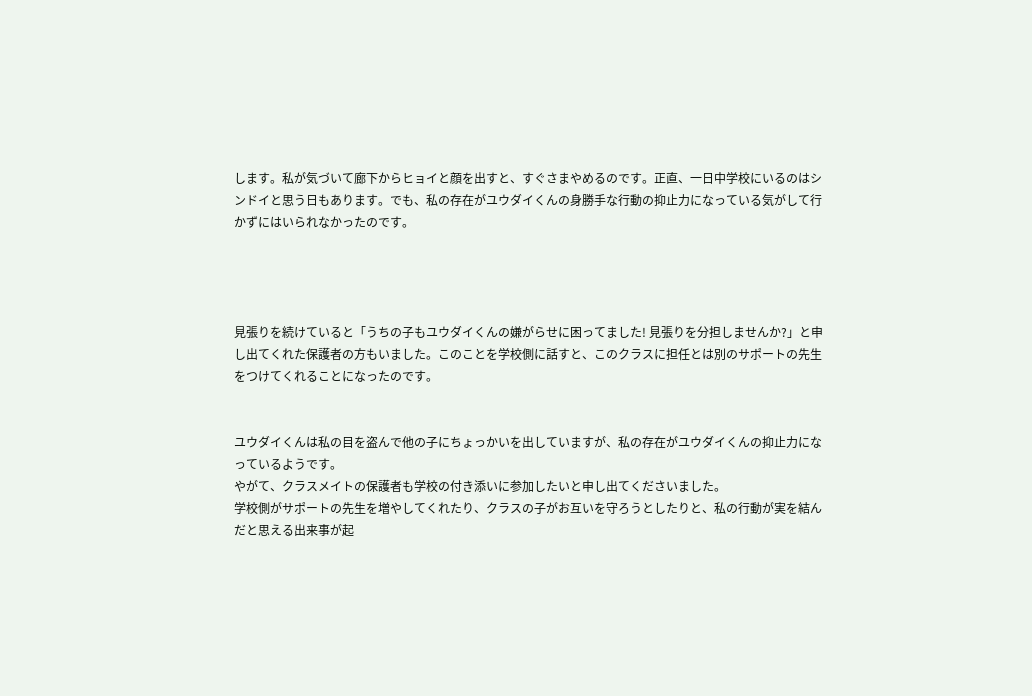します。私が気づいて廊下からヒョイと顔を出すと、すぐさまやめるのです。正直、一日中学校にいるのはシンドイと思う日もあります。でも、私の存在がユウダイくんの身勝手な行動の抑止力になっている気がして行かずにはいられなかったのです。




見張りを続けていると「うちの子もユウダイくんの嫌がらせに困ってました! 見張りを分担しませんか?」と申し出てくれた保護者の方もいました。このことを学校側に話すと、このクラスに担任とは別のサポートの先生をつけてくれることになったのです。


ユウダイくんは私の目を盗んで他の子にちょっかいを出していますが、私の存在がユウダイくんの抑止力になっているようです。
やがて、クラスメイトの保護者も学校の付き添いに参加したいと申し出てくださいました。
学校側がサポートの先生を増やしてくれたり、クラスの子がお互いを守ろうとしたりと、私の行動が実を結んだと思える出来事が起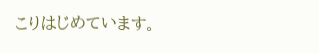こりはじめています。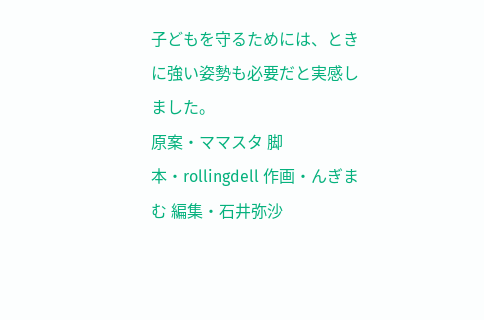子どもを守るためには、ときに強い姿勢も必要だと実感しました。
原案・ママスタ 脚本・rollingdell 作画・んぎまむ 編集・石井弥沙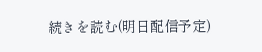続きを読む(明日配信予定)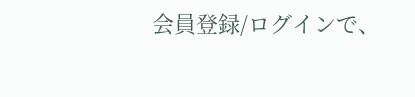会員登録/ログインで、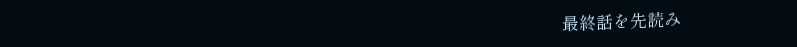最終話を先読み